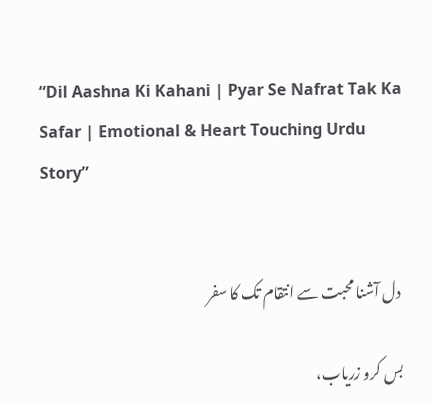“Dil Aashna Ki Kahani | Pyar Se Nafrat Tak Ka Safar | Emotional & Heart Touching Urdu Story”


 دل آشنا محبت سے انتقام تک کا سفر

بس کرو زریاب،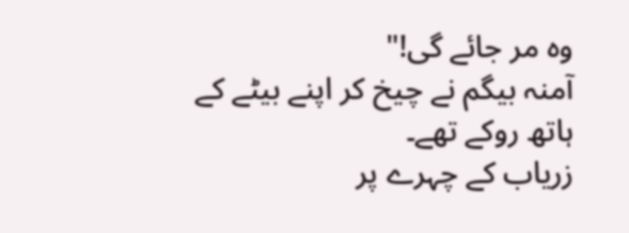وہ مر جائے گی!"
آمنہ بیگم نے چیخ کر اپنے بیٹے کے ہاتھ روکے تھے۔
زریاب کے چہرے پر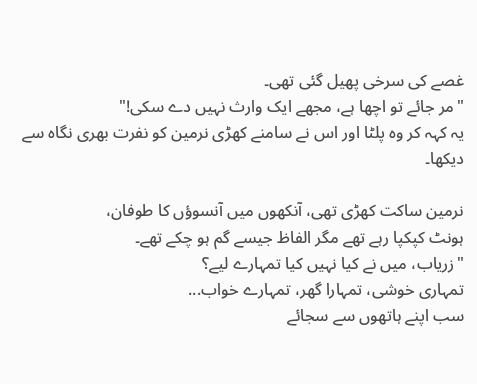غصے کی سرخی پھیل گئی تھی۔
"مر جائے تو اچھا ہے، مجھے ایک وارث نہیں دے سکی!"
یہ کہہ کر وہ پلٹا اور اس نے سامنے کھڑی نرمین کو نفرت بھری نگاہ سے دیکھا۔

نرمین ساکت کھڑی تھی، آنکھوں میں آنسوؤں کا طوفان،
ہونٹ کپکپا رہے تھے مگر الفاظ جیسے گم ہو چکے تھے۔
"زریاب، میں نے کیا نہیں کیا تمہارے لیے؟
تمہاری خوشی، تمہارا گھر، تمہارے خواب...
سب اپنے ہاتھوں سے سجائے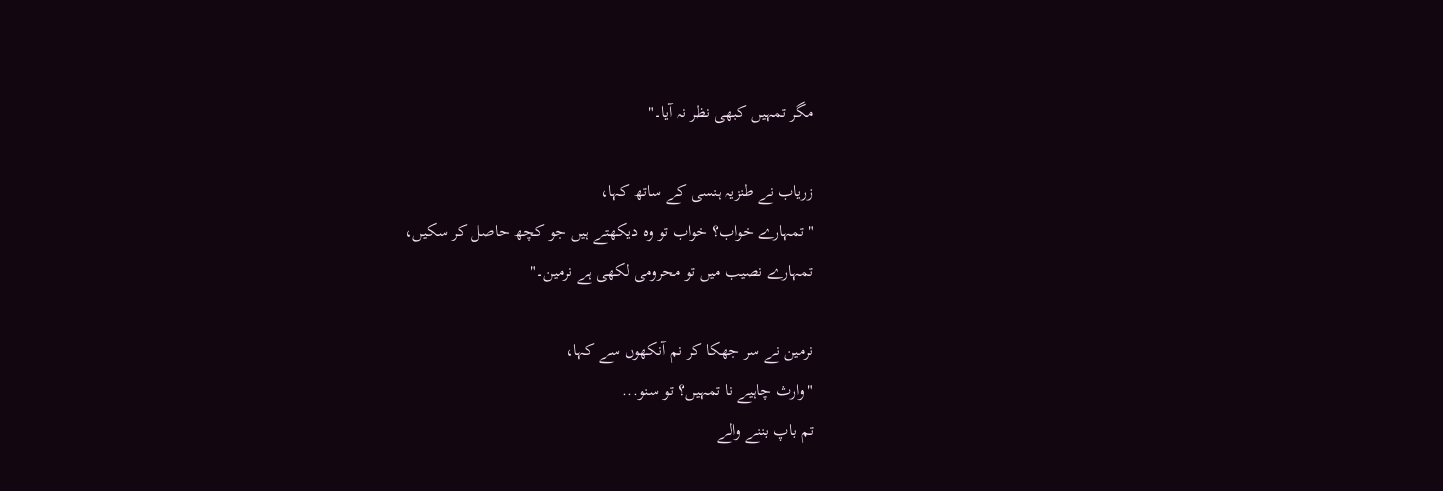مگر تمہیں کبھی نظر نہ آیا۔"

زریاب نے طنزیہ ہنسی کے ساتھ کہا،
"تمہارے خواب؟ خواب تو وہ دیکھتے ہیں جو کچھ حاصل کر سکیں،
تمہارے نصیب میں تو محرومی لکھی ہے نرمین۔"

نرمین نے سر جھکا کر نم آنکھوں سے کہا،
"وارث چاہیے نا تمہیں؟ تو سنو...
تم باپ بننے والے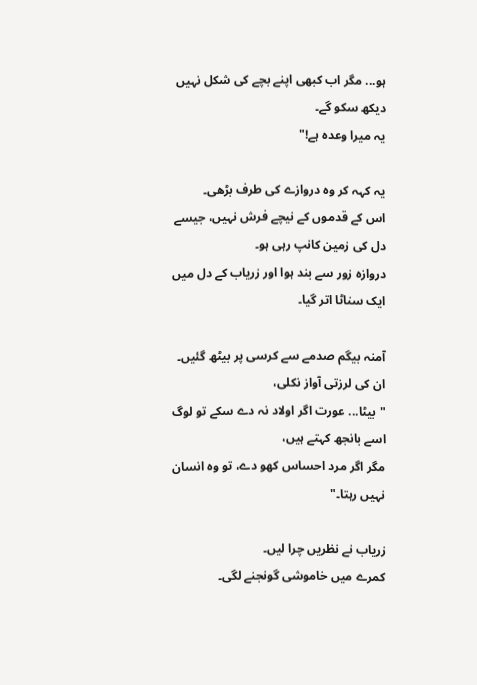ہو... مگر اب کبھی اپنے بچے کی شکل نہیں دیکھ سکو گے۔
یہ میرا وعدہ ہے!"

یہ کہہ کر وہ دروازے کی طرف بڑھی۔
اس کے قدموں کے نیچے فرش نہیں، جیسے دل کی زمین کانپ رہی ہو۔
دروازہ زور سے بند ہوا اور زریاب کے دل میں ایک سناٹا اتر گیا۔

آمنہ بیگم صدمے سے کرسی پر بیٹھ گئیں۔
ان کی لرزتی آواز نکلی،
"بیٹا... عورت اگر اولاد نہ دے سکے تو لوگ اسے بانجھ کہتے ہیں،
مگر اگر مرد احساس کھو دے، تو وہ انسان نہیں رہتا۔"

زریاب نے نظریں چرا لیں۔
کمرے میں خاموشی گونجنے لگی۔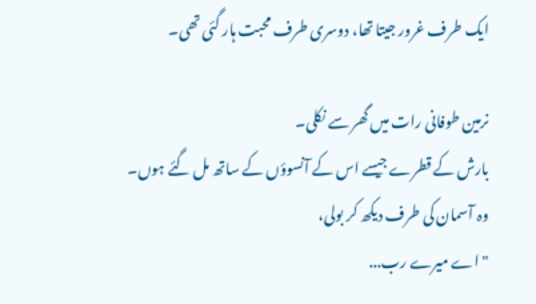ایک طرف غرور جیتا تھا، دوسری طرف محبت ہار گئی تھی۔

نرمین طوفانی رات میں گھر سے نکلی۔
بارش کے قطرے جیسے اس کے آنسوؤں کے ساتھ مل گئے ہوں۔
وہ آسمان کی طرف دیکھ کر بولی،
"اے میرے رب...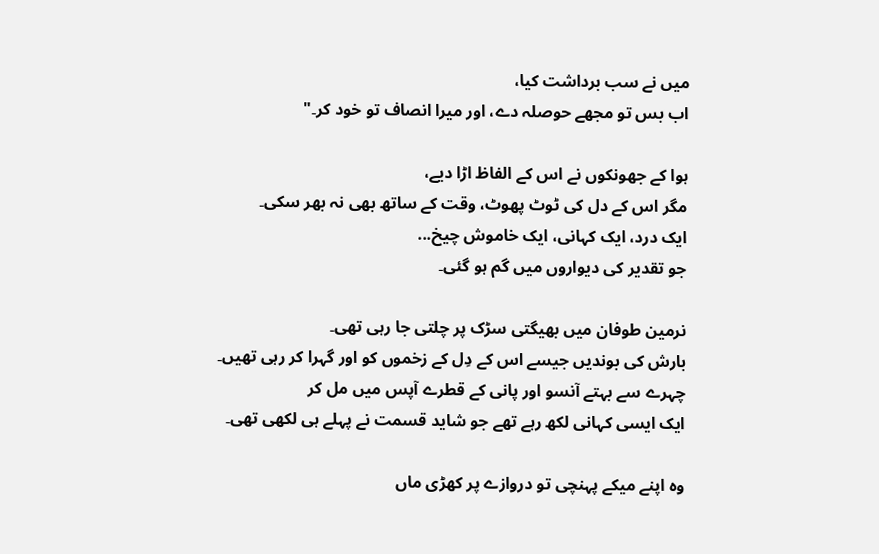میں نے سب برداشت کیا،
اب بس تو مجھے حوصلہ دے، اور میرا انصاف تو خود کر۔"

ہوا کے جھونکوں نے اس کے الفاظ اڑا دیے،
مگر اس کے دل کی ٹوٹ پھوٹ، وقت کے ساتھ بھی نہ بھر سکی۔
ایک درد، ایک کہانی، ایک خاموش چیخ...
جو تقدیر کی دیواروں میں گم ہو گئی۔

نرمین طوفان میں بھیگتی سڑک پر چلتی جا رہی تھی۔
بارش کی بوندیں جیسے اس کے دِل کے زخموں کو اور گہرا کر رہی تھیں۔
چہرے سے بہتے آنسو اور پانی کے قطرے آپس میں مل کر
ایک ایسی کہانی لکھ رہے تھے جو شاید قسمت نے پہلے ہی لکھی تھی۔

وہ اپنے میکے پہنچی تو دروازے پر کھڑی ماں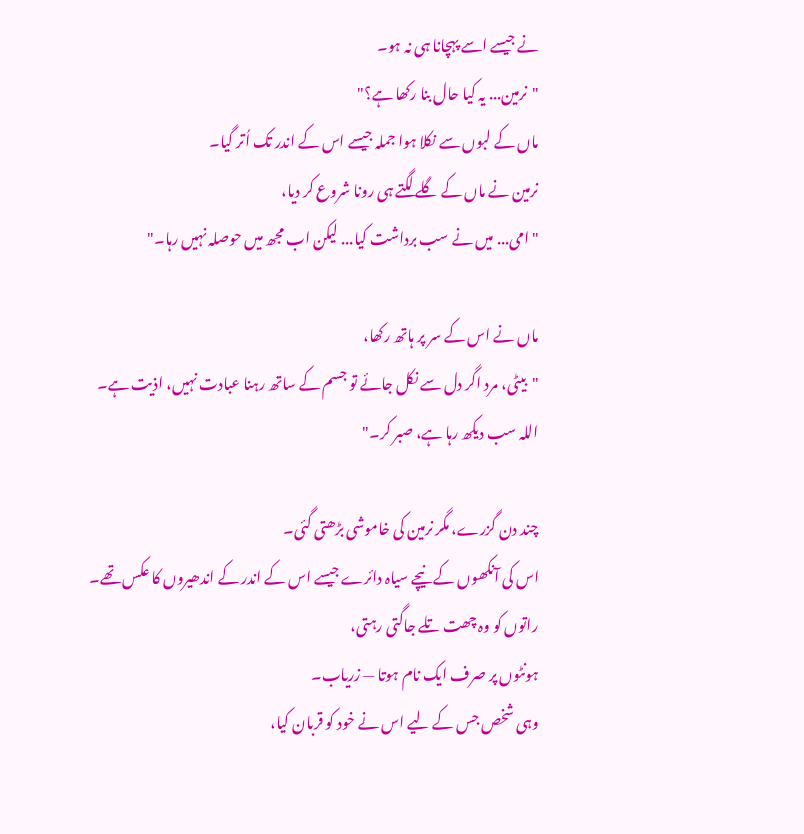نے جیسے اسے پہچانا ہی نہ ہو۔
"نرمین... یہ کیا حال بنا رکھا ہے؟"
ماں کے لبوں سے نکلا ہوا جملہ جیسے اس کے اندر تک اُتر گیا۔
نرمین نے ماں کے گلے لگتے ہی رونا شروع کر دیا،
"امی... میں نے سب برداشت کیا... لیکن اب مجھ میں حوصلہ نہیں رہا۔"

ماں نے اس کے سر پر ہاتھ رکھا،
"بیٹی، مرد اگر دل سے نکل جائے تو جسم کے ساتھ رہنا عبادت نہیں، اذیت ہے۔
اللہ سب دیکھ رہا ہے، صبر کر۔"

چند دن گزرے، مگر نرمین کی خاموشی بڑھتی گئی۔
اس کی آنکھوں کے نیچے سیاہ دائرے جیسے اس کے اندر کے اندھیروں کا عکس تھے۔
راتوں کو وہ چھت تلے جاگتی رہتی،
ہونٹوں پر صرف ایک نام ہوتا — زریاب۔
وہی شخص جس کے لیے اس نے خود کو قربان کیا،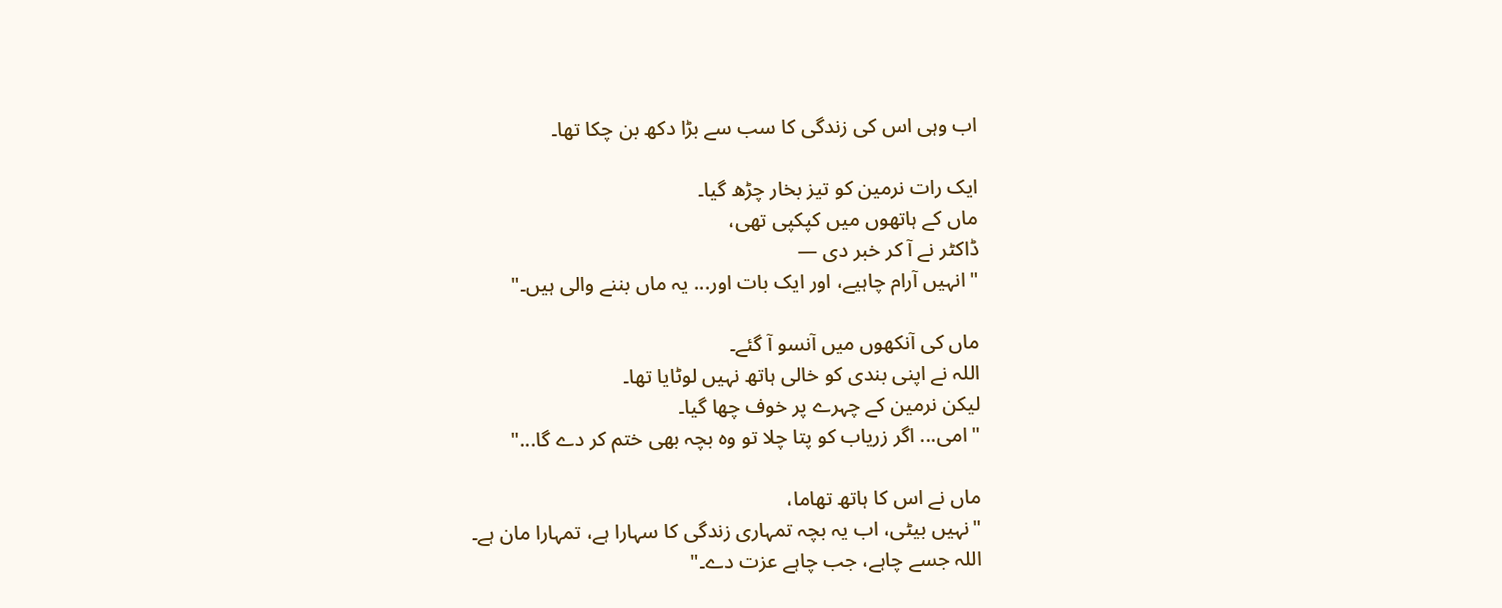اب وہی اس کی زندگی کا سب سے بڑا دکھ بن چکا تھا۔

ایک رات نرمین کو تیز بخار چڑھ گیا۔
ماں کے ہاتھوں میں کپکپی تھی،
ڈاکٹر نے آ کر خبر دی —
"انہیں آرام چاہیے، اور ایک بات اور... یہ ماں بننے والی ہیں۔"

ماں کی آنکھوں میں آنسو آ گئے۔
اللہ نے اپنی بندی کو خالی ہاتھ نہیں لوٹایا تھا۔
لیکن نرمین کے چہرے پر خوف چھا گیا۔
"امی... اگر زریاب کو پتا چلا تو وہ بچہ بھی ختم کر دے گا..."

ماں نے اس کا ہاتھ تھاما،
"نہیں بیٹی، اب یہ بچہ تمہاری زندگی کا سہارا ہے، تمہارا مان ہے۔
اللہ جسے چاہے، جب چاہے عزت دے۔"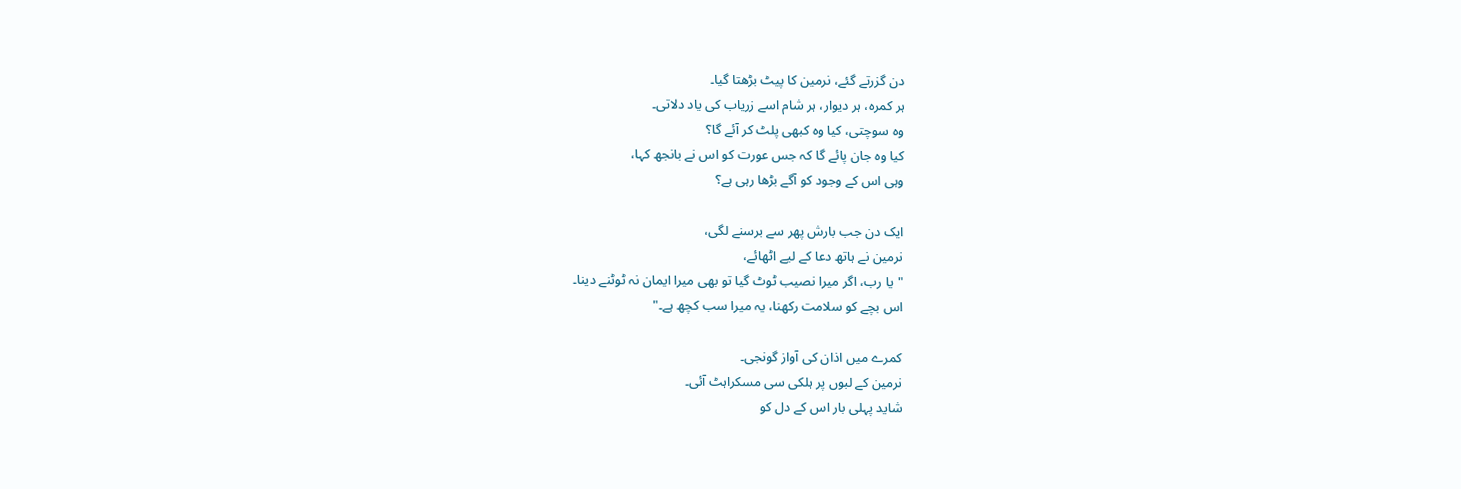دن گزرتے گئے، نرمین کا پیٹ بڑھتا گیا۔
ہر کمرہ، ہر دیوار، ہر شام اسے زریاب کی یاد دلاتی۔
وہ سوچتی، کیا وہ کبھی پلٹ کر آئے گا؟
کیا وہ جان پائے گا کہ جس عورت کو اس نے بانجھ کہا،
وہی اس کے وجود کو آگے بڑھا رہی ہے؟

ایک دن جب بارش پھر سے برسنے لگی،
نرمین نے ہاتھ دعا کے لیے اٹھائے،
"یا رب، اگر میرا نصیب ٹوٹ گیا تو بھی میرا ایمان نہ ٹوٹنے دینا۔
اس بچے کو سلامت رکھنا، یہ میرا سب کچھ ہے۔"

کمرے میں اذان کی آواز گونجی۔
نرمین کے لبوں پر ہلکی سی مسکراہٹ آئی۔
شاید پہلی بار اس کے دل کو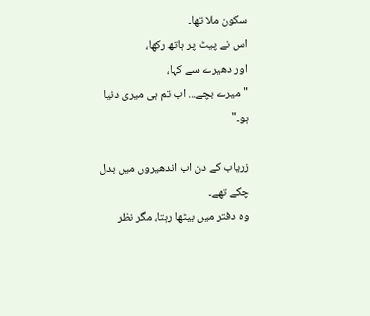سکون ملا تھا۔
اس نے پیٹ پر ہاتھ رکھا،
اور دھیرے سے کہا،
"میرے بچے... اب تم ہی میری دنیا ہو۔"

زریاب کے دن اب اندھیروں میں بدل چکے تھے۔
وہ دفتر میں بیٹھا رہتا، مگر نظر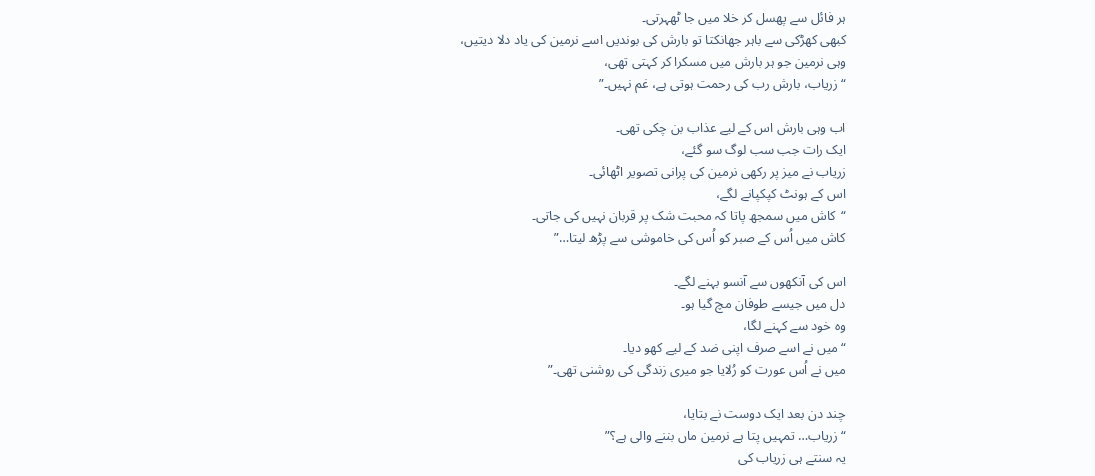ہر فائل سے پھسل کر خلا میں جا ٹھہرتی۔
کبھی کھڑکی سے باہر جھانکتا تو بارش کی بوندیں اسے نرمین کی یاد دلا دیتیں،
وہی نرمین جو ہر بارش میں مسکرا کر کہتی تھی،
“زریاب، بارش رب کی رحمت ہوتی ہے، غم نہیں۔”

اب وہی بارش اس کے لیے عذاب بن چکی تھی۔
ایک رات جب سب لوگ سو گئے،
زریاب نے میز پر رکھی نرمین کی پرانی تصویر اٹھائی۔
اس کے ہونٹ کپکپانے لگے،
“کاش میں سمجھ پاتا کہ محبت شک پر قربان نہیں کی جاتی۔
کاش میں اُس کے صبر کو اُس کی خاموشی سے پڑھ لیتا…”

اس کی آنکھوں سے آنسو بہنے لگے۔
دل میں جیسے طوفان مچ گیا ہو۔
وہ خود سے کہنے لگا،
“میں نے اسے صرف اپنی ضد کے لیے کھو دیا۔
میں نے اُس عورت کو رُلایا جو میری زندگی کی روشنی تھی۔”

چند دن بعد ایک دوست نے بتایا،
“زریاب… تمہیں پتا ہے نرمین ماں بننے والی ہے؟”
یہ سنتے ہی زریاب کی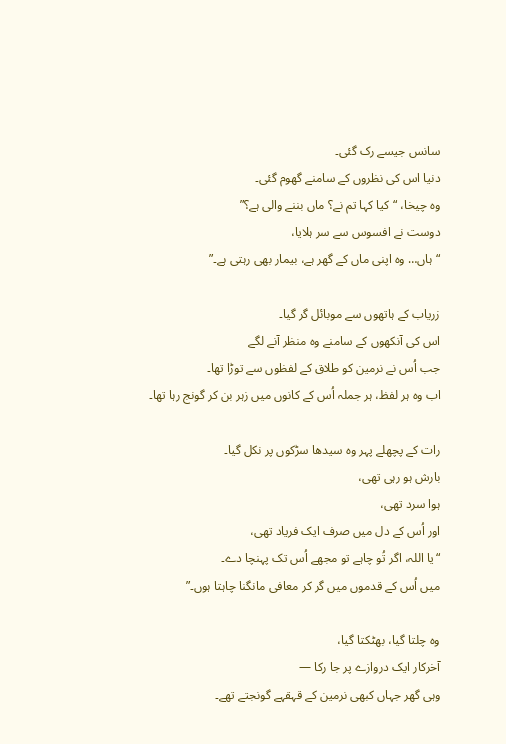سانس جیسے رک گئی۔
دنیا اس کی نظروں کے سامنے گھوم گئی۔
وہ چیخا، “کیا کہا تم نے؟ ماں بننے والی ہے؟”
دوست نے افسوس سے سر ہلایا،
“ہاں… وہ اپنی ماں کے گھر ہے، بیمار بھی رہتی ہے۔”

زریاب کے ہاتھوں سے موبائل گر گیا۔
اس کی آنکھوں کے سامنے وہ منظر آنے لگے
جب اُس نے نرمین کو طلاق کے لفظوں سے توڑا تھا۔
اب وہ ہر لفظ، ہر جملہ اُس کے کانوں میں زہر بن کر گونج رہا تھا۔

رات کے پچھلے پہر وہ سیدھا سڑکوں پر نکل گیا۔
بارش ہو رہی تھی،
ہوا سرد تھی،
اور اُس کے دل میں صرف ایک فریاد تھی،
“یا اللہ، اگر تُو چاہے تو مجھے اُس تک پہنچا دے۔
میں اُس کے قدموں میں گر کر معافی مانگنا چاہتا ہوں۔”

وہ چلتا گیا، بھٹکتا گیا،
آخرکار ایک دروازے پر جا رکا —
وہی گھر جہاں کبھی نرمین کے قہقہے گونجتے تھے۔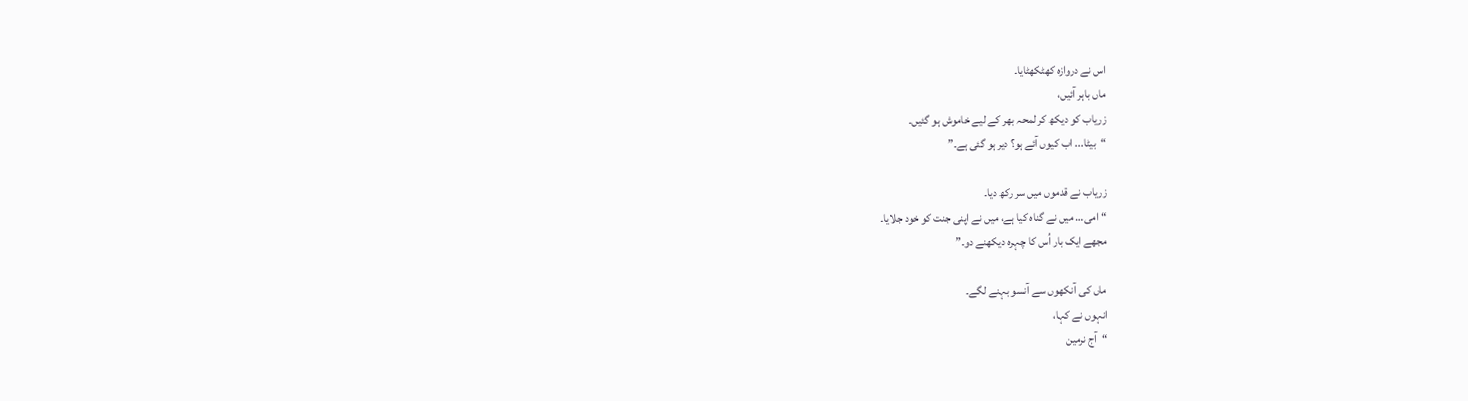اس نے دروازہ کھٹکھٹایا۔
ماں باہر آئیں،
زریاب کو دیکھ کر لمحہ بھر کے لیے خاموش ہو گئیں۔
“بیٹا... اب کیوں آئے ہو؟ دیر ہو گئی ہے۔”

زریاب نے قدموں میں سر رکھ دیا۔
“امی… میں نے گناہ کیا ہے، میں نے اپنی جنت کو خود جلایا۔
مجھے ایک بار اُس کا چہرہ دیکھنے دو۔”

ماں کی آنکھوں سے آنسو بہنے لگے۔
انہوں نے کہا،
“آج نرمین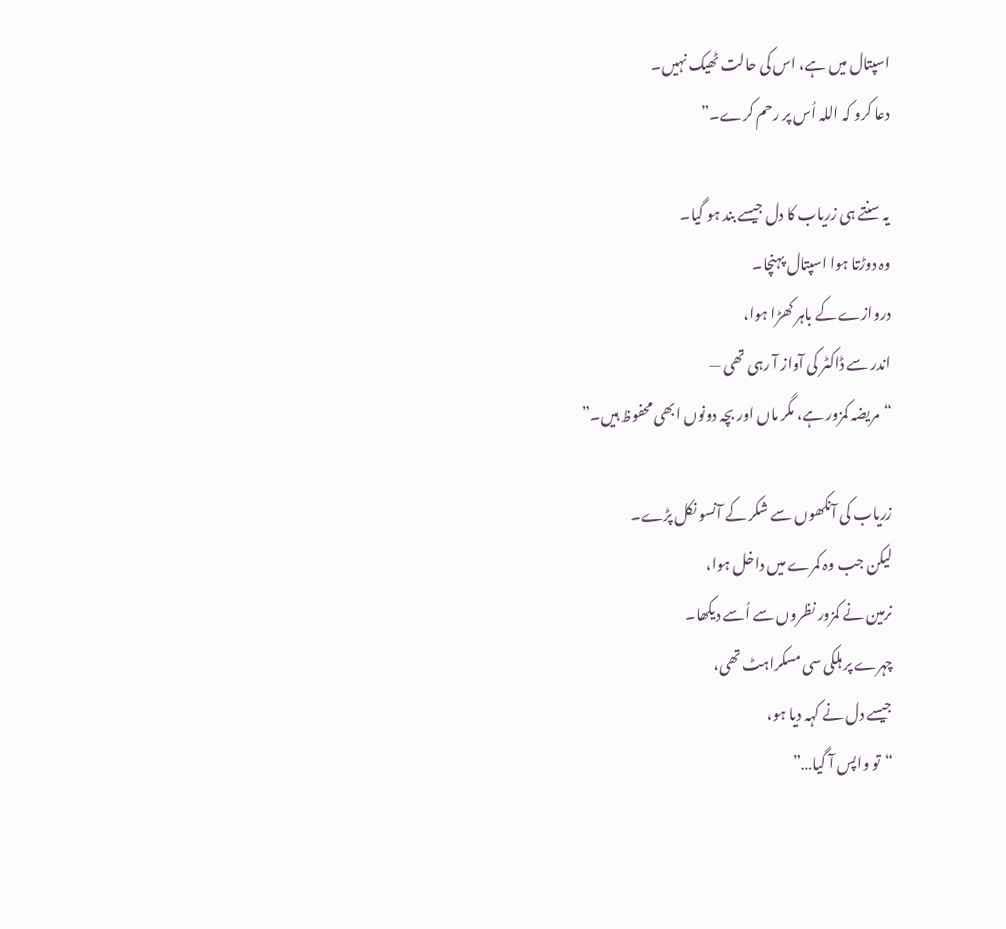اسپتال میں ہے، اس کی حالت ٹھیک نہیں۔
دعا کرو کہ اللہ اُس پر رحم کرے۔”

یہ سنتے ہی زریاب کا دل جیسے بند ہو گیا۔
وہ دوڑتا ہوا اسپتال پہنچا۔
دروازے کے باہر کھڑا ہوا،
اندر سے ڈاکٹر کی آواز آ رہی تھی —
“مریضہ کمزور ہے، مگر ماں اور بچہ دونوں ابھی محفوظ ہیں۔”

زریاب کی آنکھوں سے شکر کے آنسو نکل پڑے۔
لیکن جب وہ کمرے میں داخل ہوا،
نرمین نے کمزور نظروں سے اُسے دیکھا۔
چہرے پر ہلکی سی مسکراہٹ تھی،
جیسے دل نے کہہ دیا ہو،
“تو واپس آ گیا…”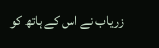زریاب نے اس کے ہاتھ کو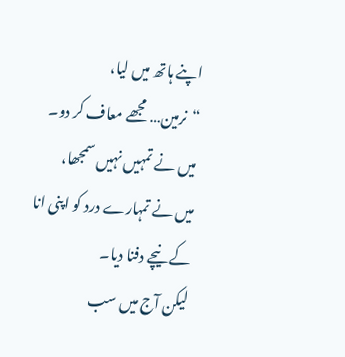اپنے ہاتھ میں لیا،
“نرمین… مجھے معاف کر دو۔
میں نے تمہیں نہیں سمجھا،
میں نے تمہارے درد کو اپنی انا کے نیچے دفنا دیا۔
لیکن آج میں سب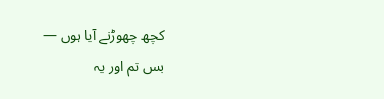کچھ چھوڑنے آیا ہوں —
بس تم اور یہ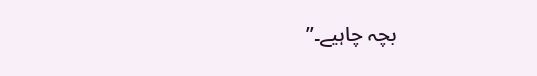بچہ چاہیے۔”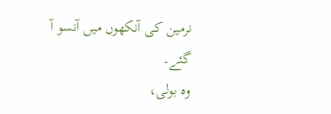نرمین کی آنکھوں میں آنسو آ گئے۔
وہ بولی،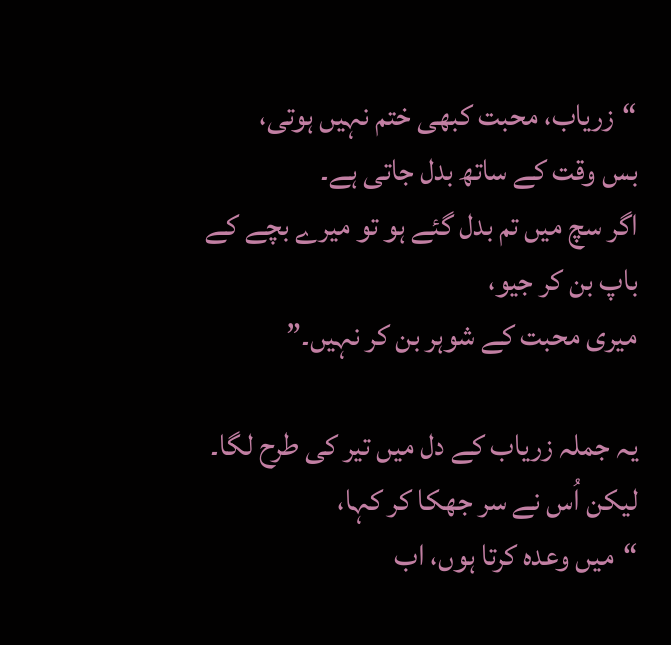“زریاب، محبت کبھی ختم نہیں ہوتی،
بس وقت کے ساتھ بدل جاتی ہے۔
اگر سچ میں تم بدل گئے ہو تو میرے بچے کے باپ بن کر جیو،
میری محبت کے شوہر بن کر نہیں۔”

یہ جملہ زریاب کے دل میں تیر کی طرح لگا۔
لیکن اُس نے سر جھکا کر کہا،
“میں وعدہ کرتا ہوں، اب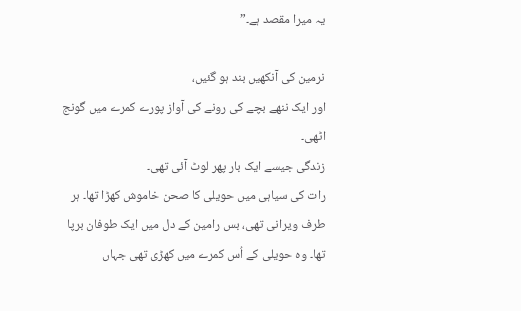یہ میرا مقصد ہے۔”

نرمین کی آنکھیں بند ہو گئیں،
اور ایک ننھے بچے کی رونے کی آواز پورے کمرے میں گونج اٹھی۔
زندگی جیسے ایک بار پھر لوٹ آئی تھی۔
رات کی سیاہی میں حویلی کا صحن خاموش کھڑا تھا۔ ہر طرف ویرانی تھی، بس رامین کے دل میں ایک طوفان برپا تھا۔ وہ حویلی کے اُس کمرے میں کھڑی تھی جہاں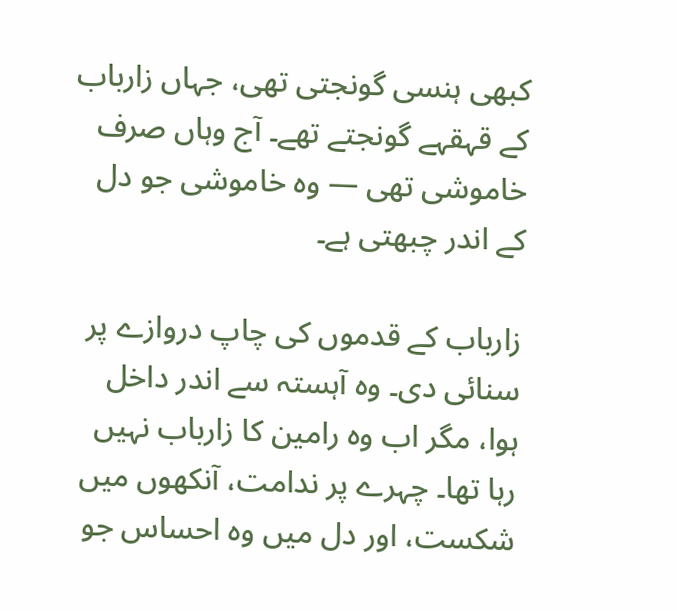کبھی ہنسی گونجتی تھی، جہاں زارباب کے قہقہے گونجتے تھے۔ آج وہاں صرف خاموشی تھی — وہ خاموشی جو دل کے اندر چبھتی ہے۔

زارباب کے قدموں کی چاپ دروازے پر سنائی دی۔ وہ آہستہ سے اندر داخل ہوا، مگر اب وہ رامین کا زارباب نہیں رہا تھا۔ چہرے پر ندامت، آنکھوں میں شکست، اور دل میں وہ احساس جو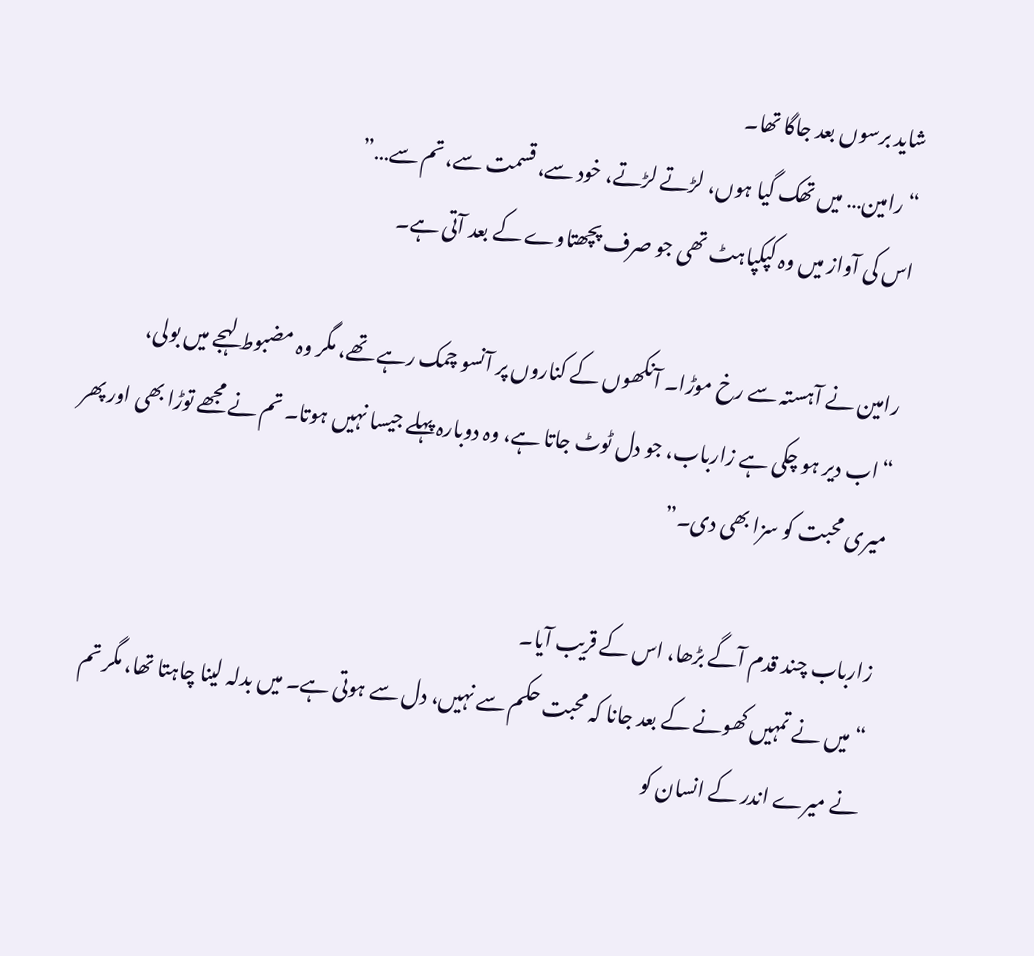شاید برسوں بعد جاگا تھا۔
“رامین… میں تھک گیا ہوں، لڑتے لڑتے، خود سے، قسمت سے، تم سے…”
اس کی آواز میں وہ کپکپاہٹ تھی جو صرف پچھتاوے کے بعد آتی ہے۔

رامین نے آہستہ سے رخ موڑا۔ آنکھوں کے کناروں پر آنسو چمک رہے تھے، مگر وہ مضبوط لہجے میں بولی،
“اب دیر ہو چکی ہے زارباب، جو دل ٹوٹ جاتا ہے، وہ دوبارہ پہلے جیسا نہیں ہوتا۔ تم نے مجھے توڑا بھی اور پھر میری محبت کو سزا بھی دی۔”

زارباب چند قدم آگے بڑھا، اس کے قریب آیا۔
“میں نے تمہیں کھونے کے بعد جانا کہ محبت حکم سے نہیں، دل سے ہوتی ہے۔ میں بدلہ لینا چاہتا تھا، مگر تم نے میرے اندر کے انسان کو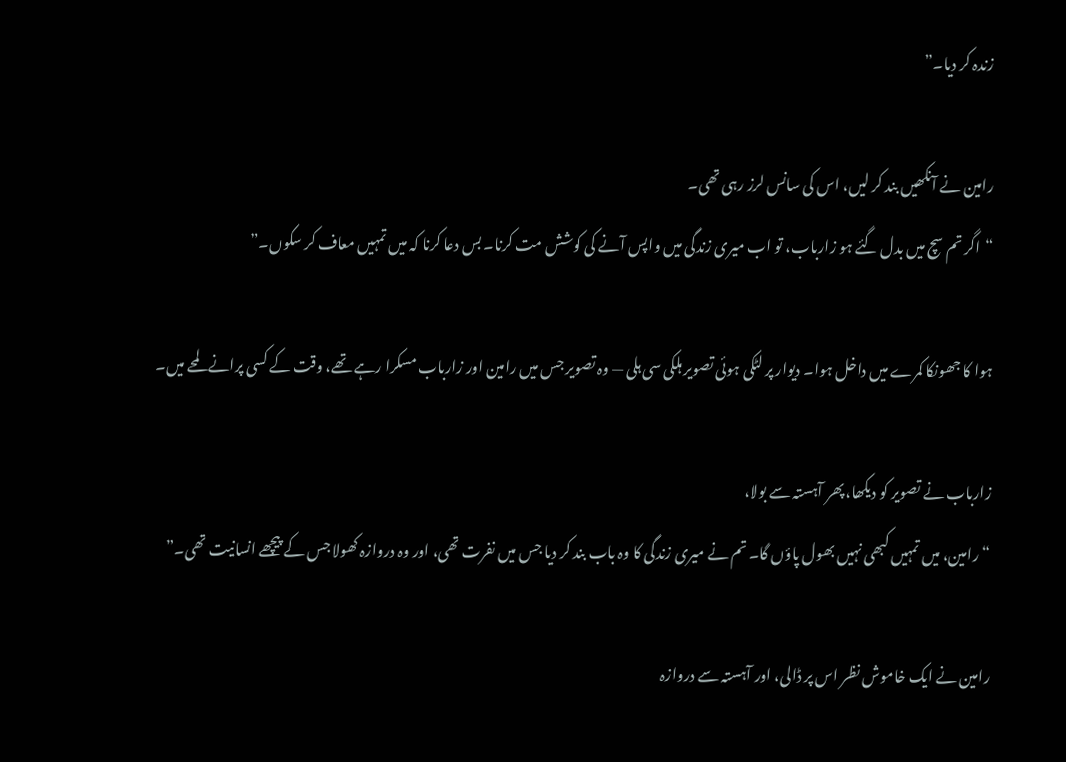زندہ کر دیا۔”

رامین نے آنکھیں بند کر لیں، اس کی سانس لرز رہی تھی۔
“اگر تم سچ میں بدل گئے ہو زارباب، تو اب میری زندگی میں واپس آنے کی کوشش مت کرنا۔ بس دعا کرنا کہ میں تمہیں معاف کر سکوں۔”

ہوا کا جھونکا کمرے میں داخل ہوا۔ دیوار پر لٹکی ہوئی تصویر ہلکی سی ہلی — وہ تصویر جس میں رامین اور زارباب مسکرا رہے تھے، وقت کے کسی پرانے لمحے میں۔

زارباب نے تصویر کو دیکھا، پھر آہستہ سے بولا،
“رامین، میں تمہیں کبھی نہیں بھول پاؤں گا۔ تم نے میری زندگی کا وہ باب بند کر دیا جس میں نفرت تھی، اور وہ دروازہ کھولا جس کے پیچھے انسانیت تھی۔”

رامین نے ایک خاموش نظر اس پر ڈالی، اور آہستہ سے دروازہ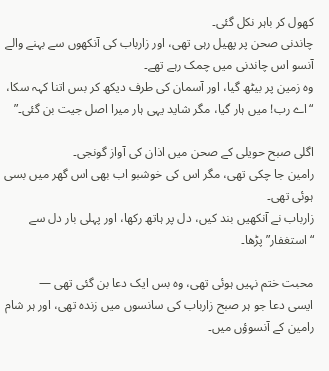کھول کر باہر نکل گئی۔
چاندنی صحن پر پھیل رہی تھی، اور زارباب کی آنکھوں سے بہنے والے آنسو اس چاندنی میں چمک رہے تھے۔
وہ زمین پر بیٹھ گیا، اور آسمان کی طرف دیکھ کر بس اتنا کہہ سکا،
“اے رب! میں ہار گیا، مگر شاید یہی ہار میرا اصل جیت بن گئی۔”

اگلی صبح حویلی کے صحن میں اذان کی آواز گونجی۔
رامین جا چکی تھی، مگر اس کی خوشبو اب بھی اس گھر میں بسی ہوئی تھی۔
زارباب نے آنکھیں بند کیں، دل پر ہاتھ رکھا، اور پہلی بار دل سے “استغفار” پڑھا۔

محبت ختم نہیں ہوئی تھی، وہ بس ایک دعا بن گئی تھی —
ایسی دعا جو ہر صبح زارباب کی سانسوں میں زندہ تھی، اور ہر شام رامین کے آنسوؤں میں۔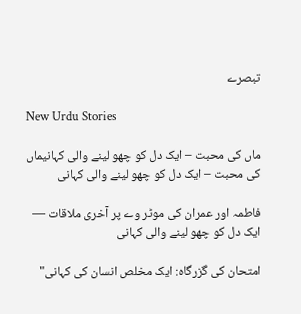تبصرے

New Urdu Stories

ماں کی محبت – ایک دل کو چھو لینے والی کہانیماں کی محبت – ایک دل کو چھو لینے والی کہانی

فاطمہ اور عمران کی موٹر وے پر آخری ملاقات — ایک دل کو چھو لینے والی کہانی

امتحان کی گزرگاہ: ایک مخلص انسان کی کہانی"